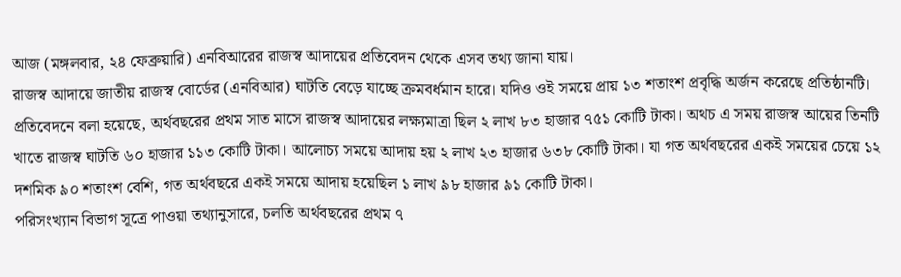আজ (মঙ্গলবার, ২৪ ফেব্রুয়ারি) এনবিআরের রাজস্ব আদায়ের প্রতিবেদন থেকে এসব তথ্য জানা যায়।
রাজস্ব আদায়ে জাতীয় রাজস্ব বোর্ডের (এনবিআর) ঘাটতি বেড়ে যাচ্ছে ক্রমবর্ধমান হারে। যদিও ওই সময়ে প্রায় ১৩ শতাংশ প্রবৃদ্ধি অর্জন করেছে প্রতিষ্ঠানটি।
প্রতিবেদনে বলা হয়েছে, অর্থবছরের প্রথম সাত মাসে রাজস্ব আদায়ের লক্ষ্যমাত্রা ছিল ২ লাখ ৮৩ হাজার ৭৫১ কোটি টাকা। অথচ এ সময় রাজস্ব আয়ের তিনটি খাতে রাজস্ব ঘাটতি ৬০ হাজার ১১৩ কোটি টাকা। আলোচ্য সময়ে আদায় হয় ২ লাখ ২৩ হাজার ৬৩৮ কোটি টাকা। যা গত অর্থবছরের একই সময়ের চেয়ে ১২ দশমিক ৯০ শতাংশ বেশি, গত অর্থবছরে একই সময়ে আদায় হয়েছিল ১ লাখ ৯৮ হাজার ৯১ কোটি টাকা।
পরিসংখ্যান বিভাগ সূত্রে পাওয়া তথ্যানুসারে, চলতি অর্থবছরের প্রথম ৭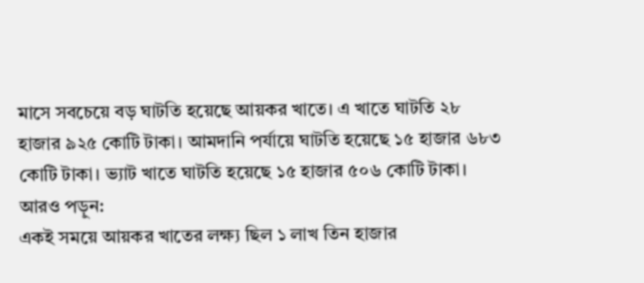মাসে সবচেয়ে বড় ঘাটতি হয়েছে আয়কর খাতে। এ খাতে ঘাটতি ২৮ হাজার ৯২৫ কোটি টাকা। আমদানি পর্যায়ে ঘাটতি হয়েছে ১৫ হাজার ৬৮৩ কোটি টাকা। ভ্যাট খাতে ঘাটতি হয়েছে ১৫ হাজার ৫০৬ কোটি টাকা।
আরও পড়ুন:
একই সময়ে আয়কর খাতের লক্ষ্য ছিল ১ লাখ তিন হাজার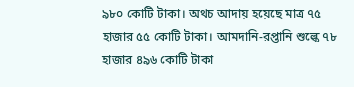৯৮০ কোটি টাকা। অথচ আদায় হয়েছে মাত্র ৭৫ হাজার ৫৫ কোটি টাকা। আমদানি-রপ্তানি শুল্কে ৭৮ হাজার ৪৯৬ কোটি টাকা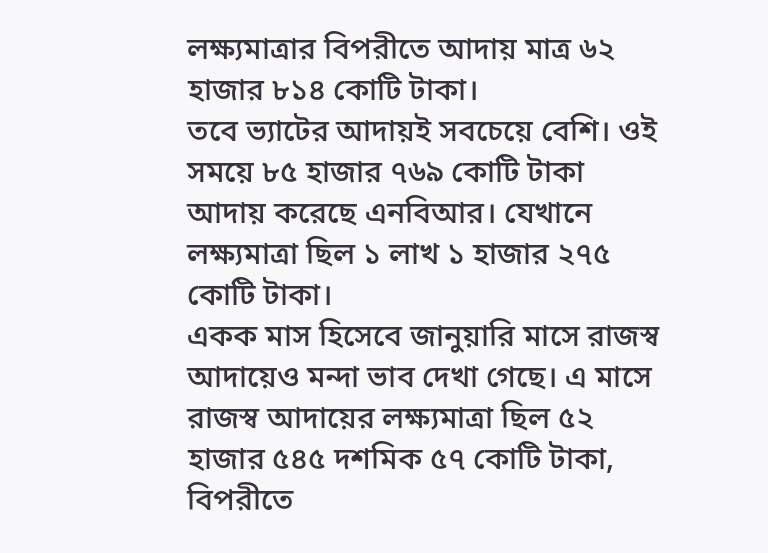লক্ষ্যমাত্রার বিপরীতে আদায় মাত্র ৬২ হাজার ৮১৪ কোটি টাকা।
তবে ভ্যাটের আদায়ই সবচেয়ে বেশি। ওই সময়ে ৮৫ হাজার ৭৬৯ কোটি টাকা আদায় করেছে এনবিআর। যেখানে লক্ষ্যমাত্রা ছিল ১ লাখ ১ হাজার ২৭৫ কোটি টাকা।
একক মাস হিসেবে জানুয়ারি মাসে রাজস্ব আদায়েও মন্দা ভাব দেখা গেছে। এ মাসে রাজস্ব আদায়ের লক্ষ্যমাত্রা ছিল ৫২ হাজার ৫৪৫ দশমিক ৫৭ কোটি টাকা, বিপরীতে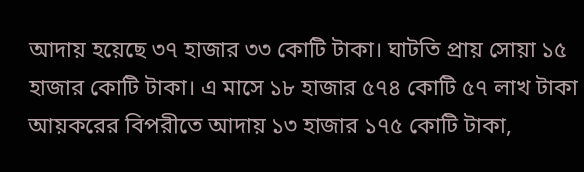আদায় হয়েছে ৩৭ হাজার ৩৩ কোটি টাকা। ঘাটতি প্রায় সোয়া ১৫ হাজার কোটি টাকা। এ মাসে ১৮ হাজার ৫৭৪ কোটি ৫৭ লাখ টাকা আয়করের বিপরীতে আদায় ১৩ হাজার ১৭৫ কোটি টাকা,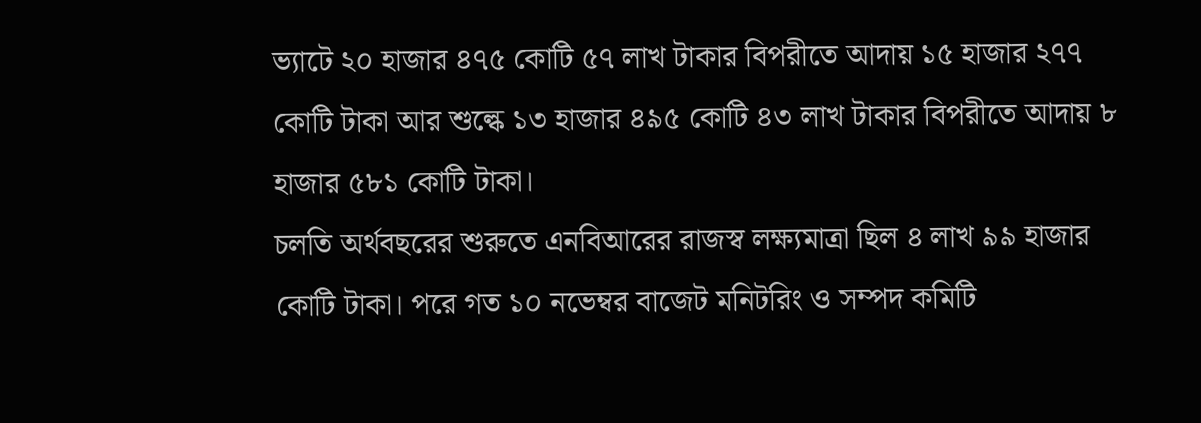ভ্যাটে ২০ হাজার ৪৭৫ কোটি ৫৭ লাখ টাকার বিপরীতে আদায় ১৫ হাজার ২৭৭ কোটি টাকা আর শুল্কে ১৩ হাজার ৪৯৫ কোটি ৪৩ লাখ টাকার বিপরীতে আদায় ৮ হাজার ৫৮১ কোটি টাকা।
চলতি অর্থবছরের শুরুতে এনবিআরের রাজস্ব লক্ষ্যমাত্রা ছিল ৪ লাখ ৯৯ হাজার কোটি টাকা। পরে গত ১০ নভেম্বর বাজেট মনিটরিং ও সম্পদ কমিটি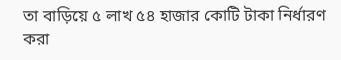তা বাড়িয়ে ৫ লাখ ৫৪ হাজার কোটি টাকা নির্ধারণ করা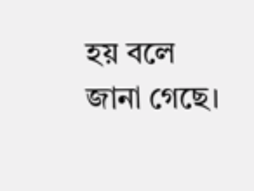হয় বলে জানা গেছে।